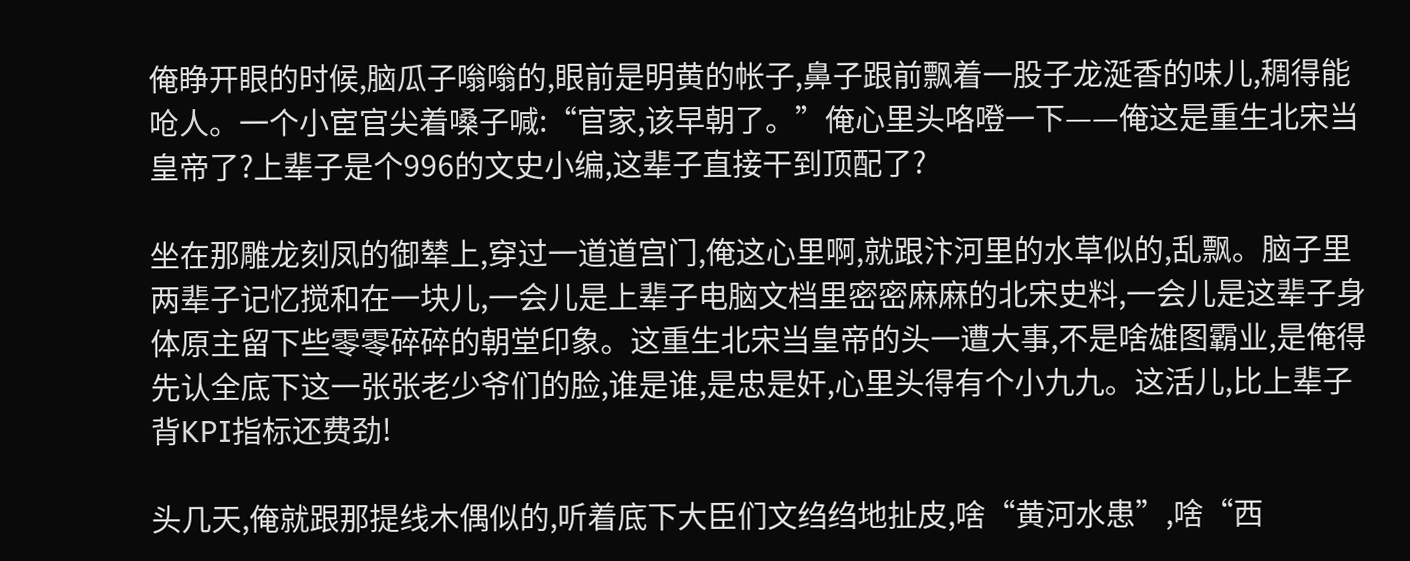俺睁开眼的时候,脑瓜子嗡嗡的,眼前是明黄的帐子,鼻子跟前飘着一股子龙涎香的味儿,稠得能呛人。一个小宦官尖着嗓子喊:“官家,该早朝了。”俺心里头咯噔一下——俺这是重生北宋当皇帝了?上辈子是个996的文史小编,这辈子直接干到顶配了?

坐在那雕龙刻凤的御辇上,穿过一道道宫门,俺这心里啊,就跟汴河里的水草似的,乱飘。脑子里两辈子记忆搅和在一块儿,一会儿是上辈子电脑文档里密密麻麻的北宋史料,一会儿是这辈子身体原主留下些零零碎碎的朝堂印象。这重生北宋当皇帝的头一遭大事,不是啥雄图霸业,是俺得先认全底下这一张张老少爷们的脸,谁是谁,是忠是奸,心里头得有个小九九。这活儿,比上辈子背KPI指标还费劲!

头几天,俺就跟那提线木偶似的,听着底下大臣们文绉绉地扯皮,啥“黄河水患”,啥“西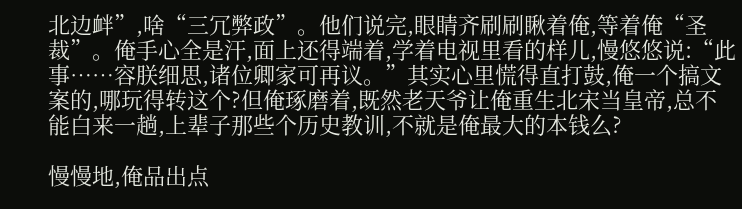北边衅”,啥“三冗弊政”。他们说完,眼睛齐刷刷瞅着俺,等着俺“圣裁”。俺手心全是汗,面上还得端着,学着电视里看的样儿,慢悠悠说:“此事……容朕细思,诸位卿家可再议。”其实心里慌得直打鼓,俺一个搞文案的,哪玩得转这个?但俺琢磨着,既然老天爷让俺重生北宋当皇帝,总不能白来一趟,上辈子那些个历史教训,不就是俺最大的本钱么?

慢慢地,俺品出点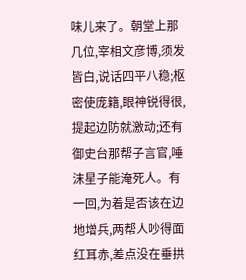味儿来了。朝堂上那几位,宰相文彦博,须发皆白,说话四平八稳;枢密使庞籍,眼神锐得很,提起边防就激动;还有御史台那帮子言官,唾沫星子能淹死人。有一回,为着是否该在边地增兵,两帮人吵得面红耳赤,差点没在垂拱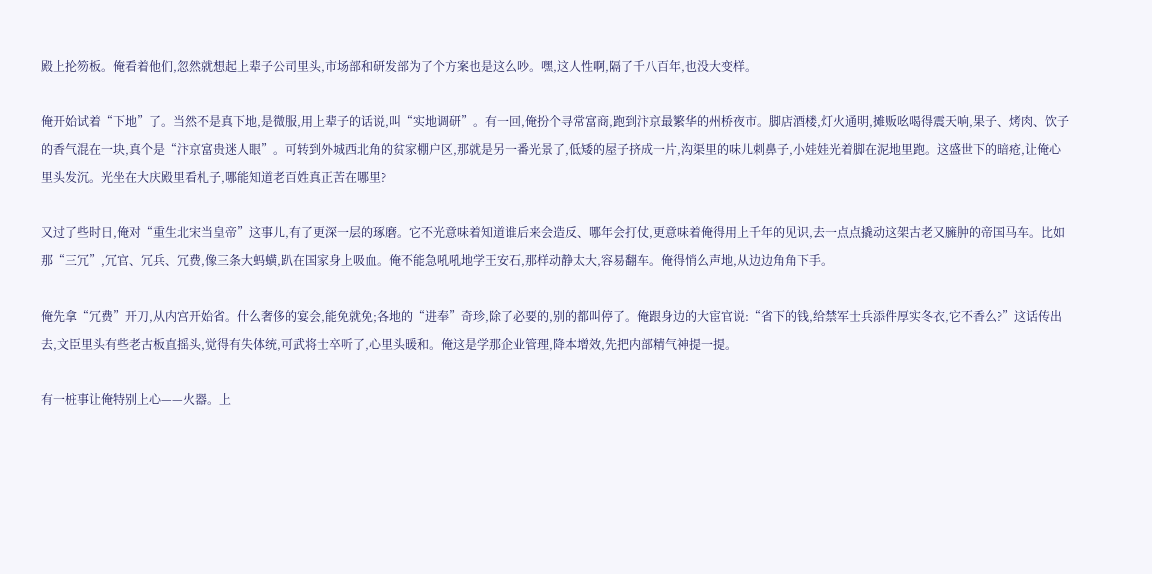殿上抡笏板。俺看着他们,忽然就想起上辈子公司里头,市场部和研发部为了个方案也是这么吵。嘿,这人性啊,隔了千八百年,也没大变样。

俺开始试着“下地”了。当然不是真下地,是微服,用上辈子的话说,叫“实地调研”。有一回,俺扮个寻常富商,跑到汴京最繁华的州桥夜市。脚店酒楼,灯火通明,摊贩吆喝得震天响,果子、烤肉、饮子的香气混在一块,真个是“汴京富贵迷人眼”。可转到外城西北角的贫家棚户区,那就是另一番光景了,低矮的屋子挤成一片,沟渠里的味儿刺鼻子,小娃娃光着脚在泥地里跑。这盛世下的暗疮,让俺心里头发沉。光坐在大庆殿里看札子,哪能知道老百姓真正苦在哪里?

又过了些时日,俺对“重生北宋当皇帝”这事儿,有了更深一层的琢磨。它不光意味着知道谁后来会造反、哪年会打仗,更意味着俺得用上千年的见识,去一点点撬动这架古老又臃肿的帝国马车。比如那“三冗”,冗官、冗兵、冗费,像三条大蚂蟥,趴在国家身上吸血。俺不能急吼吼地学王安石,那样动静太大,容易翻车。俺得悄么声地,从边边角角下手。

俺先拿“冗费”开刀,从内宫开始省。什么奢侈的宴会,能免就免;各地的“进奉”奇珍,除了必要的,别的都叫停了。俺跟身边的大宦官说:“省下的钱,给禁军士兵添件厚实冬衣,它不香么?”这话传出去,文臣里头有些老古板直摇头,觉得有失体统,可武将士卒听了,心里头暖和。俺这是学那企业管理,降本增效,先把内部精气神提一提。

有一桩事让俺特别上心——火器。上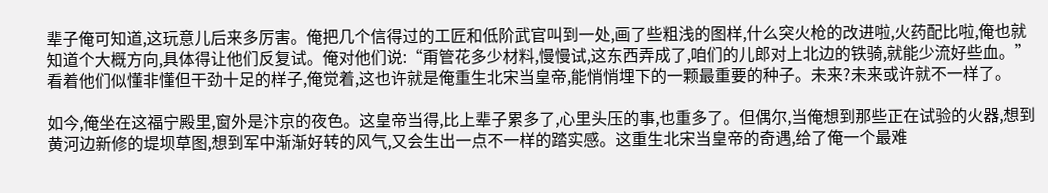辈子俺可知道,这玩意儿后来多厉害。俺把几个信得过的工匠和低阶武官叫到一处,画了些粗浅的图样,什么突火枪的改进啦,火药配比啦,俺也就知道个大概方向,具体得让他们反复试。俺对他们说:“甭管花多少材料,慢慢试,这东西弄成了,咱们的儿郎对上北边的铁骑,就能少流好些血。”看着他们似懂非懂但干劲十足的样子,俺觉着,这也许就是俺重生北宋当皇帝,能悄悄埋下的一颗最重要的种子。未来?未来或许就不一样了。

如今,俺坐在这福宁殿里,窗外是汴京的夜色。这皇帝当得,比上辈子累多了,心里头压的事,也重多了。但偶尔,当俺想到那些正在试验的火器,想到黄河边新修的堤坝草图,想到军中渐渐好转的风气,又会生出一点不一样的踏实感。这重生北宋当皇帝的奇遇,给了俺一个最难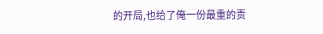的开局,也给了俺一份最重的责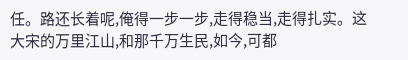任。路还长着呢,俺得一步一步,走得稳当,走得扎实。这大宋的万里江山,和那千万生民,如今,可都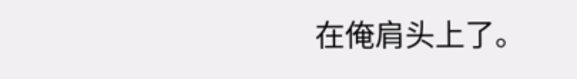在俺肩头上了。